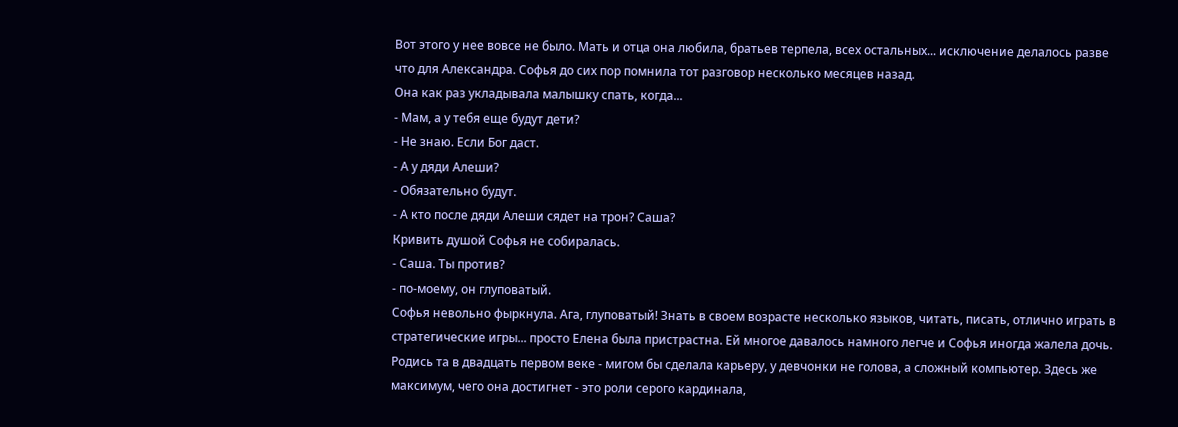Вот этого у нее вовсе не было. Мать и отца она любила, братьев терпела, всех остальных... исключение делалось разве что для Александра. Софья до сих пор помнила тот разговор несколько месяцев назад.
Она как раз укладывала малышку спать, когда...
- Мам, а у тебя еще будут дети?
- Не знаю. Если Бог даст.
- А у дяди Алеши?
- Обязательно будут.
- А кто после дяди Алеши сядет на трон? Саша?
Кривить душой Софья не собиралась.
- Саша. Ты против?
- по-моему, он глуповатый.
Софья невольно фыркнула. Ага, глуповатый! Знать в своем возрасте несколько языков, читать, писать, отлично играть в стратегические игры... просто Елена была пристрастна. Ей многое давалось намного легче и Софья иногда жалела дочь. Родись та в двадцать первом веке - мигом бы сделала карьеру, у девчонки не голова, а сложный компьютер. Здесь же максимум, чего она достигнет - это роли серого кардинала,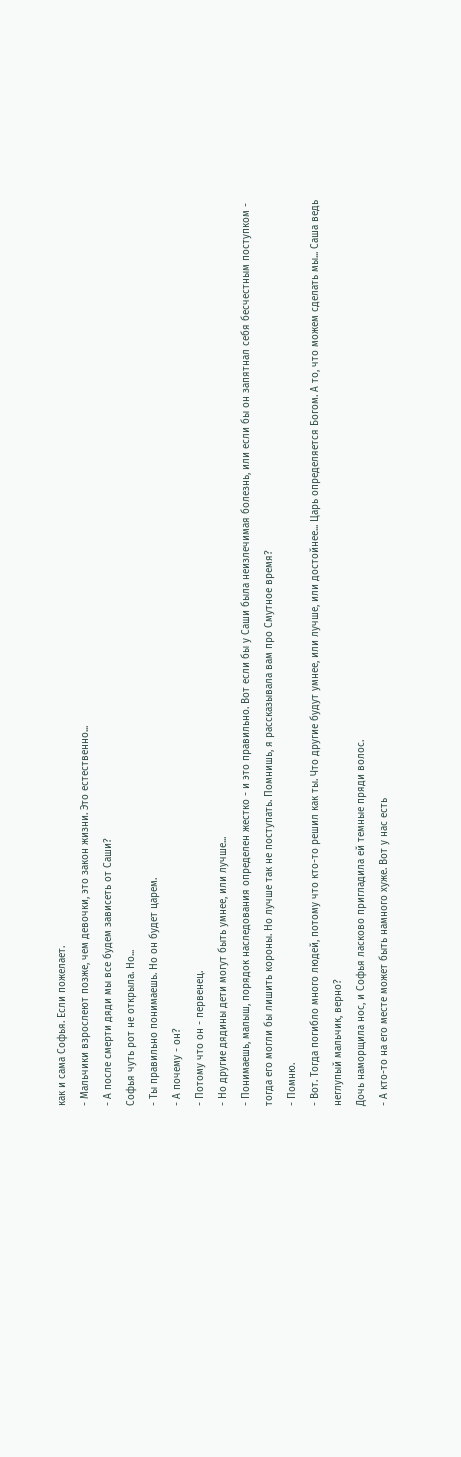как и сама Софья. Если пожелает.
- Мальчики взрослеют позже, чем девочки, это закон жизни. Это естественно...
- А после смерти дяди мы все будем зависеть от Саши?
Софья чуть рот не открыла. Но...
- Ты правильно понимаешь. Но он будет царем.
- А почему - он?
- Потому что он - первенец.
- Но другие дядины дети могут быть умнее, или лучше...
- Понимаешь, малыш, порядок наследования определен жестко - и это правильно. Вот если бы у Саши была неизлечимая болезнь, или если бы он запятнал себя бесчестным поступком - тогда его могли бы лишить короны. Но лучше так не поступать. Помнишь, я рассказывала вам про Смутное время?
- Помню.
- Вот. Тогда погибло много людей, потому что кто-то решил как ты. Что другие будут умнее, или лучше, или достойнее... Царь определяется Богом. А то, что можем сделать мы... Саша ведь неглупый мальчик, верно?
Дочь наморщила нос, и Софья ласково пригладила ей темные пряди волос.
- А кто-то на его месте может быть намного хуже. Вот у нас есть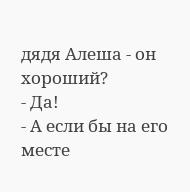дядя Алеша - он хороший?
- Да!
- А если бы на его месте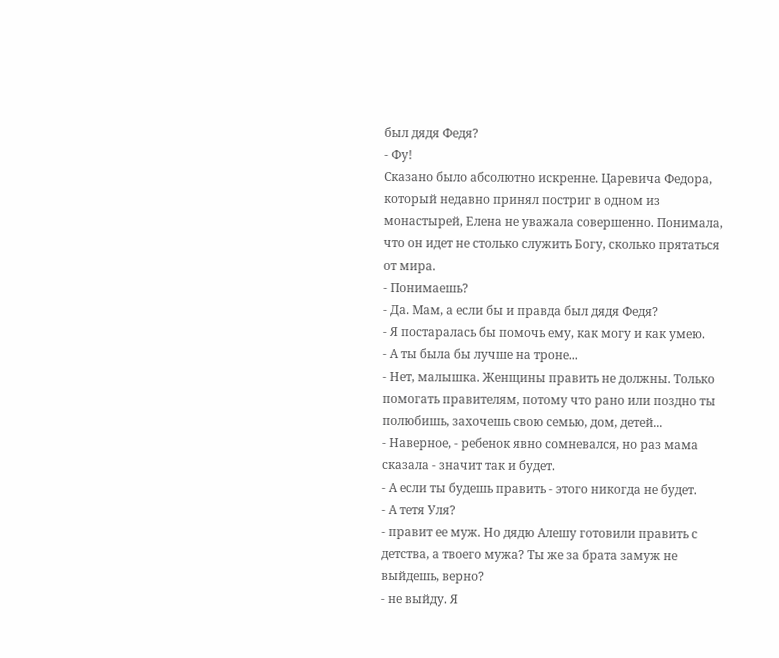был дядя Федя?
- Фу!
Сказано было абсолютно искренне. Царевича Федора, который недавно принял постриг в одном из монастырей, Елена не уважала совершенно. Понимала, что он идет не столько служить Богу, сколько прятаться от мира.
- Понимаешь?
- Да. Мам, а если бы и правда был дядя Федя?
- Я постаралась бы помочь ему, как могу и как умею.
- А ты была бы лучше на троне...
- Нет, малышка. Женщины править не должны. Только помогать правителям, потому что рано или поздно ты полюбишь, захочешь свою семью, дом, детей...
- Наверное, - ребенок явно сомневался, но раз мама сказала - значит так и будет.
- А если ты будешь править - этого никогда не будет.
- А тетя Уля?
- правит ее муж. Но дядю Алешу готовили править с детства, а твоего мужа? Ты же за брата замуж не выйдешь, верно?
- не выйду. Я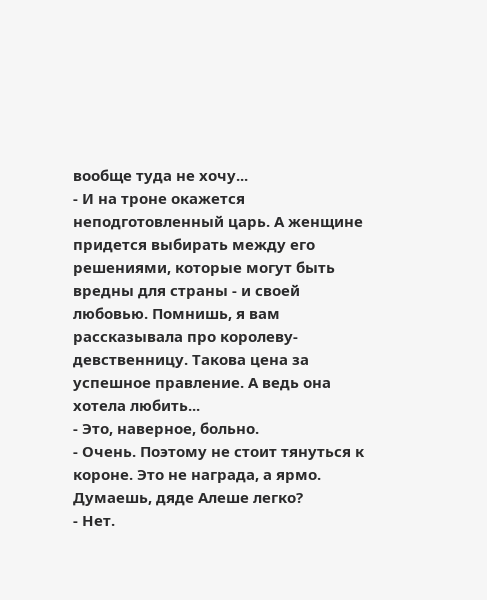вообще туда не хочу...
- И на троне окажется неподготовленный царь. А женщине придется выбирать между его решениями, которые могут быть вредны для страны - и своей любовью. Помнишь, я вам рассказывала про королеву-девственницу. Такова цена за успешное правление. А ведь она хотела любить...
- Это, наверное, больно.
- Очень. Поэтому не стоит тянуться к короне. Это не награда, а ярмо. Думаешь, дяде Алеше легко?
- Нет.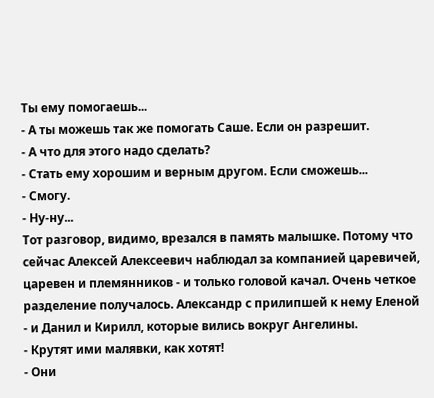Ты ему помогаешь...
- А ты можешь так же помогать Саше. Если он разрешит.
- А что для этого надо сделать?
- Стать ему хорошим и верным другом. Если сможешь...
- Смогу.
- Ну-ну...
Тот разговор, видимо, врезался в память малышке. Потому что сейчас Алексей Алексеевич наблюдал за компанией царевичей, царевен и племянников - и только головой качал. Очень четкое разделение получалось. Александр с прилипшей к нему Еленой - и Данил и Кирилл, которые вились вокруг Ангелины.
- Крутят ими малявки, как хотят!
- Они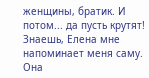женщины, братик. И потом... да пусть крутят! Знаешь, Елена мне напоминает меня саму. Она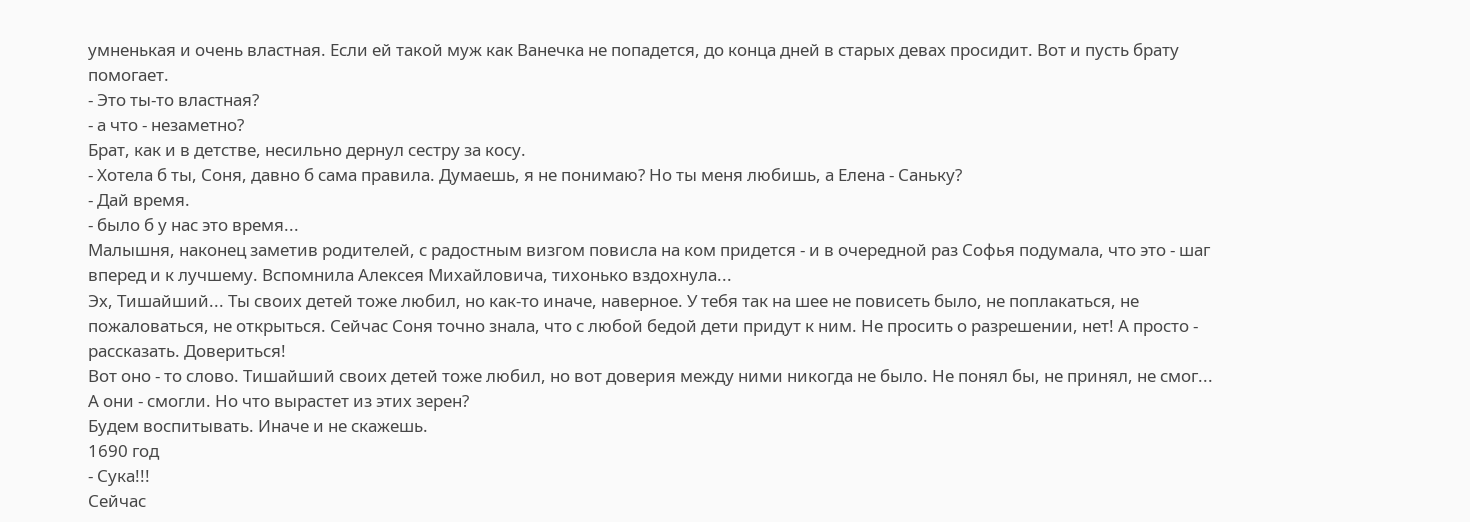умненькая и очень властная. Если ей такой муж как Ванечка не попадется, до конца дней в старых девах просидит. Вот и пусть брату помогает.
- Это ты-то властная?
- а что - незаметно?
Брат, как и в детстве, несильно дернул сестру за косу.
- Хотела б ты, Соня, давно б сама правила. Думаешь, я не понимаю? Но ты меня любишь, а Елена - Саньку?
- Дай время.
- было б у нас это время...
Малышня, наконец заметив родителей, с радостным визгом повисла на ком придется - и в очередной раз Софья подумала, что это - шаг вперед и к лучшему. Вспомнила Алексея Михайловича, тихонько вздохнула...
Эх, Тишайший... Ты своих детей тоже любил, но как-то иначе, наверное. У тебя так на шее не повисеть было, не поплакаться, не пожаловаться, не открыться. Сейчас Соня точно знала, что с любой бедой дети придут к ним. Не просить о разрешении, нет! А просто - рассказать. Довериться!
Вот оно - то слово. Тишайший своих детей тоже любил, но вот доверия между ними никогда не было. Не понял бы, не принял, не смог...
А они - смогли. Но что вырастет из этих зерен?
Будем воспитывать. Иначе и не скажешь.
1690 год
- Сука!!!
Сейчас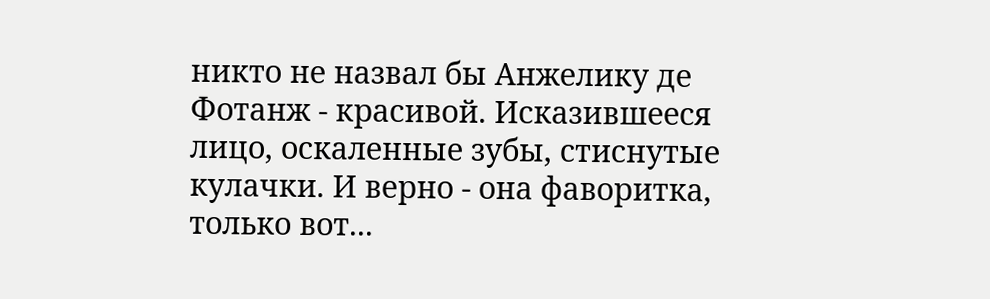никто не назвал бы Анжелику де Фотанж - красивой. Исказившееся лицо, оскаленные зубы, стиснутые кулачки. И верно - она фаворитка, только вот...